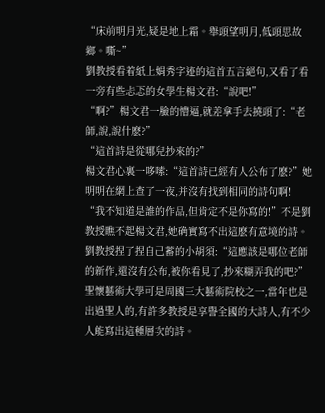“床前明月光,疑是地上霜。舉頭望明月,低頭思故鄉。嘶~”
劉教授看着紙上娟秀字迹的這首五言絕句,又看了看一旁有些忐忑的女學生楊文君:“說吧!”
“啊?”楊文君一臉的懵逼,就差拿手去撓頭了:“老師,說,說什麽?”
“這首詩是從哪兒抄來的?”
楊文君心裏一哆嗦:“這首詩已經有人公布了麽?”她明明在網上查了一夜,并沒有找到相同的詩句啊!
“我不知道是誰的作品,但肯定不是你寫的!”不是劉教授瞧不起楊文君,她确實寫不出這麽有意境的詩。
劉教授捏了捏自己蓄的小胡須:“這應該是哪位老師的新作,還沒有公布,被你看見了,抄來糊弄我的吧?”
聖懷藝術大學可是周國三大藝術院校之一,當年也是出過聖人的,有許多教授是享譽全國的大詩人,有不少人能寫出這種層次的詩。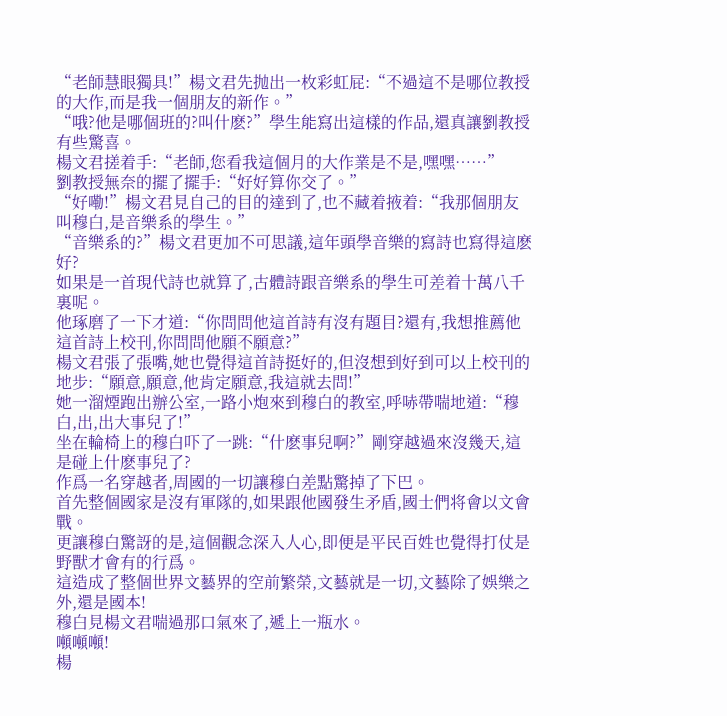“老師慧眼獨具!”楊文君先抛出一枚彩虹屁:“不過這不是哪位教授的大作,而是我一個朋友的新作。”
“哦?他是哪個班的?叫什麽?”學生能寫出這樣的作品,還真讓劉教授有些驚喜。
楊文君搓着手:“老師,您看我這個月的大作業是不是,嘿嘿……”
劉教授無奈的擺了擺手:“好好算你交了。”
“好嘞!”楊文君見自己的目的達到了,也不藏着掖着:“我那個朋友叫穆白,是音樂系的學生。”
“音樂系的?”楊文君更加不可思議,這年頭學音樂的寫詩也寫得這麽好?
如果是一首現代詩也就算了,古體詩跟音樂系的學生可差着十萬八千裏呢。
他琢磨了一下才道:“你問問他這首詩有沒有題目?還有,我想推薦他這首詩上校刊,你問問他願不願意?”
楊文君張了張嘴,她也覺得這首詩挺好的,但沒想到好到可以上校刊的地步:“願意,願意,他肯定願意,我這就去問!”
她一溜煙跑出辦公室,一路小炮來到穆白的教室,呼哧帶喘地道:“穆白,出,出大事兒了!”
坐在輪椅上的穆白吓了一跳:“什麽事兒啊?”剛穿越過來沒幾天,這是碰上什麽事兒了?
作爲一名穿越者,周國的一切讓穆白差點驚掉了下巴。
首先整個國家是沒有軍隊的,如果跟他國發生矛盾,國士們将會以文會戰。
更讓穆白驚訝的是,這個觀念深入人心,即便是平民百姓也覺得打仗是野獸才會有的行爲。
這造成了整個世界文藝界的空前繁榮,文藝就是一切,文藝除了娛樂之外,還是國本!
穆白見楊文君喘過那口氣來了,遞上一瓶水。
噸噸噸!
楊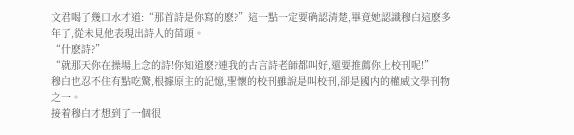文君喝了幾口水才道:“那首詩是你寫的麽?”這一點一定要确認清楚,畢竟她認識穆白這麽多年了,從未見他表現出詩人的苗頭。
“什麽詩?”
“就那天你在操場上念的詩!你知道麽?連我的古言詩老師都叫好,還要推薦你上校刊呢!”
穆白也忍不住有點吃驚,根據原主的記憶,聖懷的校刊雖說是叫校刊,卻是國内的權威文學刊物之一。
接着穆白才想到了一個很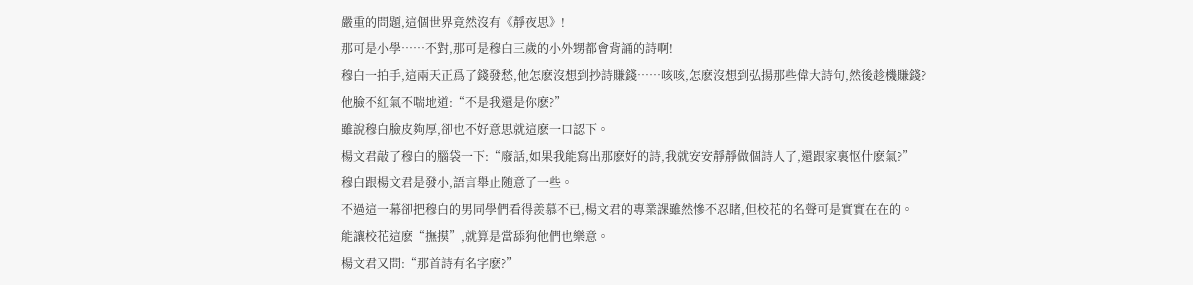嚴重的問題,這個世界竟然沒有《靜夜思》!
那可是小學……不對,那可是穆白三歲的小外甥都會背誦的詩啊!
穆白一拍手,這兩天正爲了錢發愁,他怎麽沒想到抄詩賺錢……咳咳,怎麽沒想到弘揚那些偉大詩句,然後趁機賺錢?
他臉不紅氣不喘地道:“不是我還是你麽?”
雖說穆白臉皮夠厚,卻也不好意思就這麽一口認下。
楊文君敲了穆白的腦袋一下:“廢話,如果我能寫出那麽好的詩,我就安安靜靜做個詩人了,還跟家裏怄什麽氣?”
穆白跟楊文君是發小,語言舉止随意了一些。
不過這一幕卻把穆白的男同學們看得羨慕不已,楊文君的專業課雖然慘不忍睹,但校花的名聲可是實實在在的。
能讓校花這麽“撫摸”,就算是當舔狗他們也樂意。
楊文君又問:“那首詩有名字麽?”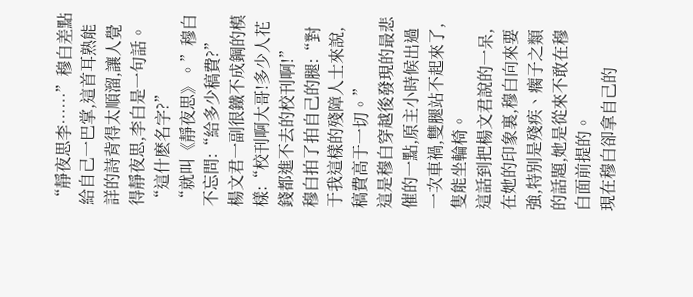“靜夜思李……”穆白差點給自己一巴掌,這首耳熟能詳的詩背得太順溜,讓人覺得靜夜思,李白是一句話。
“這什麽名字?”
“就叫《靜夜思》。”穆白不忘問:“給多少稿費?”
楊文君一副很鐵不成鋼的模樣:“校刊啊大哥!多少人花錢都進不去的校刊啊!”
穆白拍了拍自己的腿:“對于我這樣的殘障人士來說,稿費高于一切。”
這是穆白穿越後發現的最悲催的一點,原主小時候出過一次車禍,雙腿站不起來了,隻能坐輪椅。
這話到把楊文君說的一呆,在她的印象裏,穆白向來要強,特别是殘疾、瘸子之類的話題,她是從來不敢在穆白面前提的。
現在穆白卻拿自己的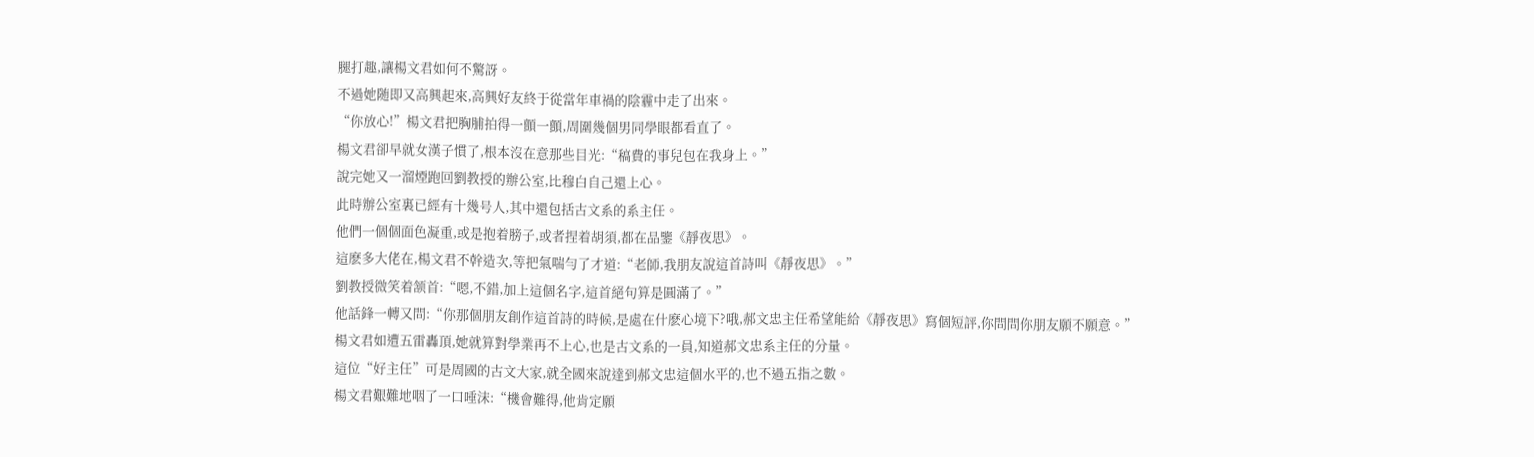腿打趣,讓楊文君如何不驚訝。
不過她随即又高興起來,高興好友終于從當年車禍的陰霾中走了出來。
“你放心!”楊文君把胸脯拍得一顫一顫,周圍幾個男同學眼都看直了。
楊文君卻早就女漢子慣了,根本沒在意那些目光:“稿費的事兒包在我身上。”
說完她又一溜煙跑回劉教授的辦公室,比穆白自己還上心。
此時辦公室裏已經有十幾号人,其中還包括古文系的系主任。
他們一個個面色凝重,或是抱着膀子,或者捏着胡須,都在品鑒《靜夜思》。
這麽多大佬在,楊文君不幹造次,等把氣喘勻了才道:“老師,我朋友說這首詩叫《靜夜思》。”
劉教授微笑着颔首:“嗯,不錯,加上這個名字,這首絕句算是圓滿了。”
他話鋒一轉又問:“你那個朋友創作這首詩的時候,是處在什麽心境下?哦,郝文忠主任希望能給《靜夜思》寫個短評,你問問你朋友願不願意。”
楊文君如遭五雷轟頂,她就算對學業再不上心,也是古文系的一員,知道郝文忠系主任的分量。
這位“好主任”可是周國的古文大家,就全國來說達到郝文忠這個水平的,也不過五指之數。
楊文君艱難地咽了一口唾沫:“機會難得,他肯定願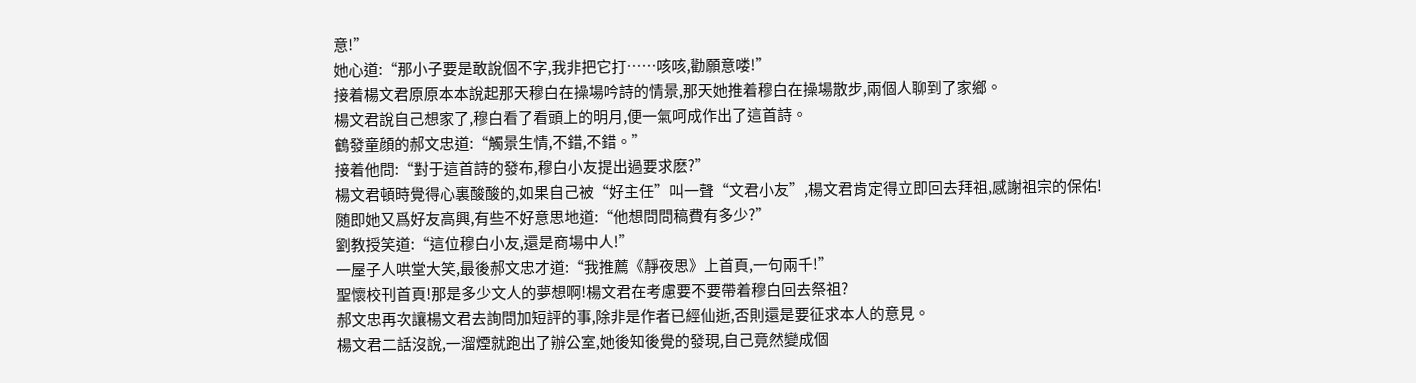意!”
她心道:“那小子要是敢說個不字,我非把它打……咳咳,勸願意喽!”
接着楊文君原原本本說起那天穆白在操場吟詩的情景,那天她推着穆白在操場散步,兩個人聊到了家鄉。
楊文君說自己想家了,穆白看了看頭上的明月,便一氣呵成作出了這首詩。
鶴發童顔的郝文忠道:“觸景生情,不錯,不錯。”
接着他問:“對于這首詩的發布,穆白小友提出過要求麽?”
楊文君頓時覺得心裏酸酸的,如果自己被“好主任”叫一聲“文君小友”,楊文君肯定得立即回去拜祖,感謝祖宗的保佑!
随即她又爲好友高興,有些不好意思地道:“他想問問稿費有多少?”
劉教授笑道:“這位穆白小友,還是商場中人!”
一屋子人哄堂大笑,最後郝文忠才道:“我推薦《靜夜思》上首頁,一句兩千!”
聖懷校刊首頁!那是多少文人的夢想啊!楊文君在考慮要不要帶着穆白回去祭祖?
郝文忠再次讓楊文君去詢問加短評的事,除非是作者已經仙逝,否則還是要征求本人的意見。
楊文君二話沒說,一溜煙就跑出了辦公室,她後知後覺的發現,自己竟然變成個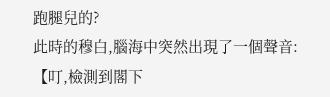跑腿兒的?
此時的穆白,腦海中突然出現了一個聲音:
【叮,檢測到閣下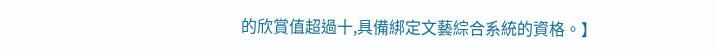的欣賞值超過十,具備綁定文藝綜合系統的資格。】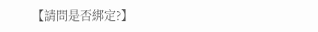【請問是否綁定?】